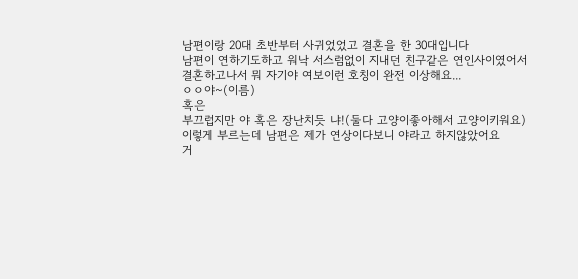남편이랑 20대 초반부터 사귀었었고 결혼을 한 30대입니다
남편이 연하기도하고 워낙 서스럼없이 지내던 친구같은 연인사이였어서 결혼하고나서 뭐 자기야 여보이런 호칭이 완전 이상해요...
ㅇㅇ야~(이름)
혹은
부끄럽지만 야 혹은 장난치듯 냐!(둘다 고양이좋아해서 고양이키워요)
이렇게 부르는데 남편은 제가 연상이다보니 야라고 하지않았어요
거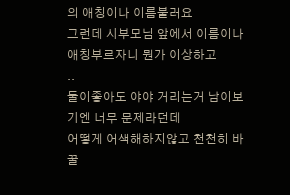의 애칭이나 이름불러요
그런데 시부모님 앞에서 이름이나 애칭부르자니 뭔가 이상하고
..
둘이좋아도 야야 거리는거 남이보기엔 너무 문제라던데
어떻게 어색해하지않고 천천히 바꿀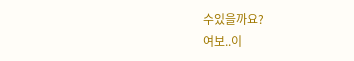수있을까요?
여보..이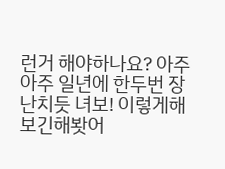런거 해야하나요? 아주아주 일년에 한두번 장난치듯 녀보! 이렇게해보긴해봣어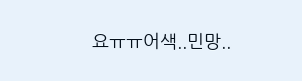요ㅠㅠ어색..민망..